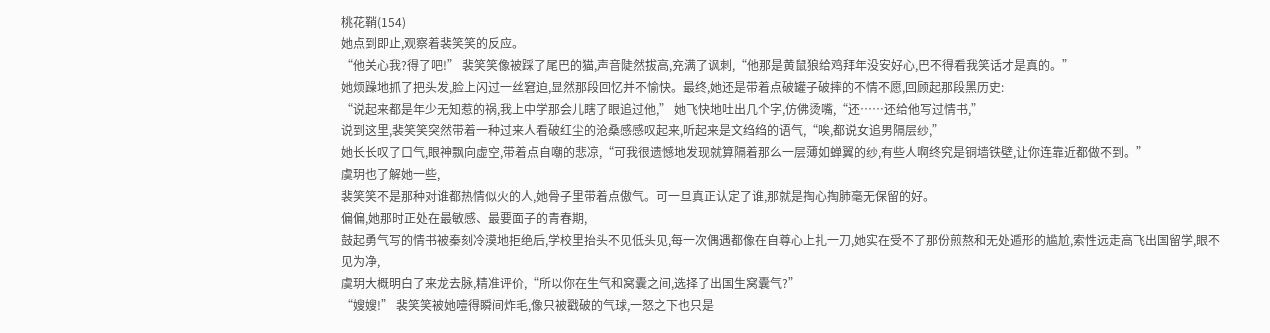桃花鞘(154)
她点到即止,观察着裴笑笑的反应。
“他关心我?得了吧!” 裴笑笑像被踩了尾巴的猫,声音陡然拔高,充满了讽刺,“他那是黄鼠狼给鸡拜年没安好心,巴不得看我笑话才是真的。”
她烦躁地抓了把头发,脸上闪过一丝窘迫,显然那段回忆并不愉快。最终,她还是带着点破罐子破摔的不情不愿,回顾起那段黑历史:
“说起来都是年少无知惹的祸,我上中学那会儿瞎了眼追过他,” 她飞快地吐出几个字,仿佛烫嘴,“还……还给他写过情书,”
说到这里,裴笑笑突然带着一种过来人看破红尘的沧桑感感叹起来,听起来是文绉绉的语气,“唉,都说女追男隔层纱,”
她长长叹了口气,眼神飘向虚空,带着点自嘲的悲凉,“可我很遗憾地发现就算隔着那么一层薄如蝉翼的纱,有些人啊终究是铜墙铁壁,让你连靠近都做不到。”
虞玥也了解她一些,
裴笑笑不是那种对谁都热情似火的人,她骨子里带着点傲气。可一旦真正认定了谁,那就是掏心掏肺毫无保留的好。
偏偏,她那时正处在最敏感、最要面子的青春期,
鼓起勇气写的情书被秦刻冷漠地拒绝后,学校里抬头不见低头见,每一次偶遇都像在自尊心上扎一刀,她实在受不了那份煎熬和无处遁形的尴尬,索性远走高飞出国留学,眼不见为净,
虞玥大概明白了来龙去脉,精准评价,“所以你在生气和窝囊之间,选择了出国生窝囊气?”
“嫂嫂!” 裴笑笑被她噎得瞬间炸毛,像只被戳破的气球,一怒之下也只是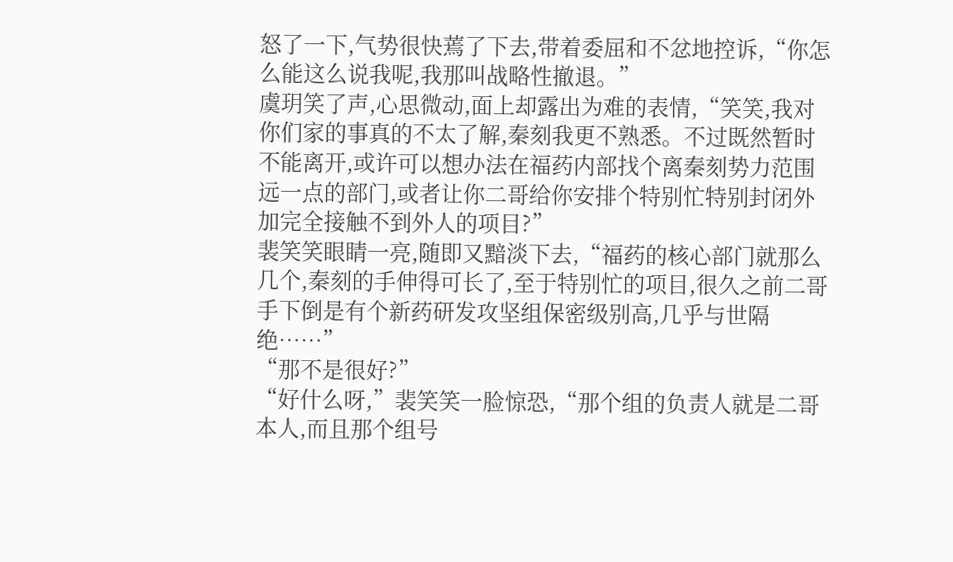怒了一下,气势很快蔫了下去,带着委屈和不忿地控诉,“你怎么能这么说我呢,我那叫战略性撤退。”
虞玥笑了声,心思微动,面上却露出为难的表情,“笑笑,我对你们家的事真的不太了解,秦刻我更不熟悉。不过既然暂时不能离开,或许可以想办法在福药内部找个离秦刻势力范围远一点的部门,或者让你二哥给你安排个特别忙特别封闭外加完全接触不到外人的项目?”
裴笑笑眼睛一亮,随即又黯淡下去,“福药的核心部门就那么几个,秦刻的手伸得可长了,至于特别忙的项目,很久之前二哥手下倒是有个新药研发攻坚组保密级别高,几乎与世隔绝……”
“那不是很好?”
“好什么呀,”裴笑笑一脸惊恐,“那个组的负责人就是二哥本人,而且那个组号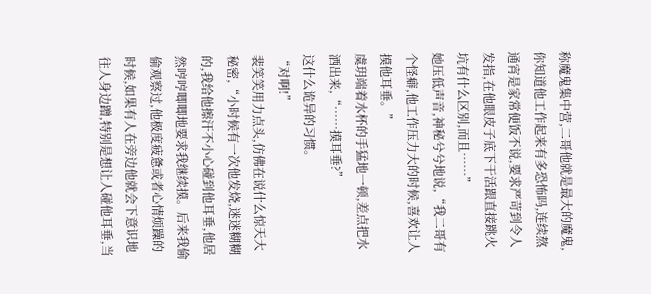称魔鬼集中营,二哥他就是最大的魔鬼,你知道他工作起来有多恐怖吗,连续熬通宵是家常便饭不说,要求严苛到令人发指,在他眼皮子底下干活跟直接跳火坑有什么区别,而且……”
她压低声音,神秘兮兮地说,“我二哥有个怪癖,他工作压力大的时候,喜欢让人摸他耳垂。”
虞玥端着水杯的手猛地一顿,差点把水洒出来,“……摸耳垂?”
这什么诡异的习惯。
“对啊!”
裴笑笑用力点头,仿佛在说什么惊天大秘密,“小时候有一次他发烧,迷迷糊糊的,我给他擦汗不小心碰到他耳垂,他居然哼哼唧唧地要求我继续摸。后来我偷偷观察过,他极度疲惫或者心情烦躁的时候,如果有人在旁边他就会下意识地往人身边蹭,特别是想让人碰他耳垂,当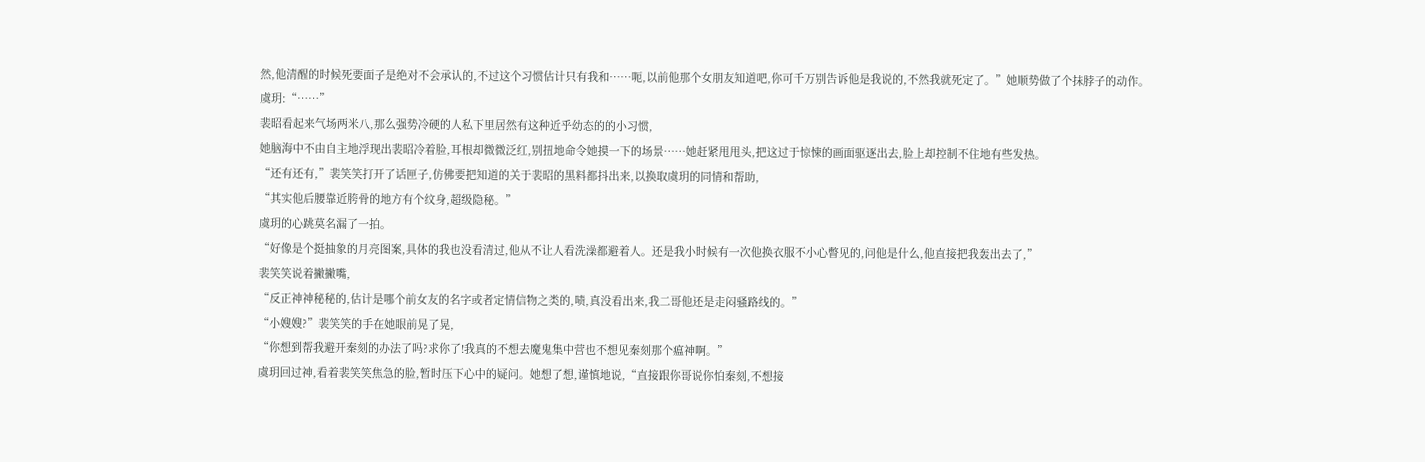然,他清醒的时候死要面子是绝对不会承认的,不过这个习惯估计只有我和……呃,以前他那个女朋友知道吧,你可千万别告诉他是我说的,不然我就死定了。”她顺势做了个抹脖子的动作。
虞玥:“……”
裴昭看起来气场两米八,那么强势冷硬的人私下里居然有这种近乎幼态的的小习惯,
她脑海中不由自主地浮现出裴昭冷着脸,耳根却微微泛红,别扭地命令她摸一下的场景……她赶紧甩甩头,把这过于惊悚的画面驱逐出去,脸上却控制不住地有些发热。
“还有还有,”裴笑笑打开了话匣子,仿佛要把知道的关于裴昭的黑料都抖出来,以换取虞玥的同情和帮助,
“其实他后腰靠近胯骨的地方有个纹身,超级隐秘。”
虞玥的心跳莫名漏了一拍。
“好像是个挺抽象的月亮图案,具体的我也没看清过,他从不让人看洗澡都避着人。还是我小时候有一次他换衣服不小心瞥见的,问他是什么,他直接把我轰出去了,”
裴笑笑说着撇撇嘴,
“反正神神秘秘的,估计是哪个前女友的名字或者定情信物之类的,啧,真没看出来,我二哥他还是走闷骚路线的。”
“小嫂嫂?”裴笑笑的手在她眼前晃了晃,
“你想到帮我避开秦刻的办法了吗?求你了!我真的不想去魔鬼集中营也不想见秦刻那个瘟神啊。”
虞玥回过神,看着裴笑笑焦急的脸,暂时压下心中的疑问。她想了想,谨慎地说,“直接跟你哥说你怕秦刻,不想接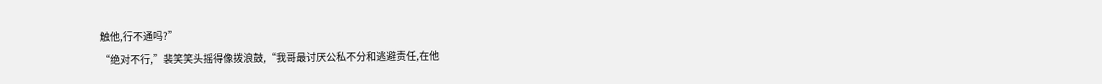触他,行不通吗?”
“绝对不行,”裴笑笑头摇得像拨浪鼓,“我哥最讨厌公私不分和逃避责任,在他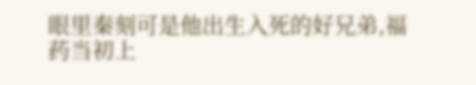眼里秦刻可是他出生入死的好兄弟,福药当初上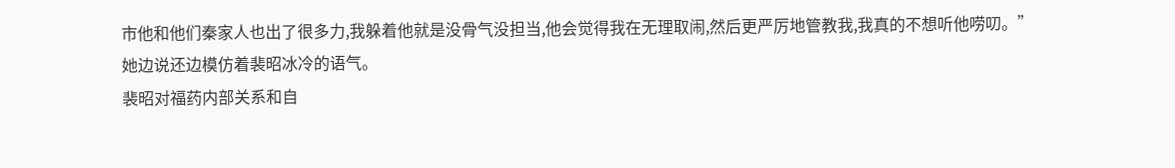市他和他们秦家人也出了很多力,我躲着他就是没骨气没担当,他会觉得我在无理取闹,然后更严厉地管教我,我真的不想听他唠叨。”
她边说还边模仿着裴昭冰冷的语气。
裴昭对福药内部关系和自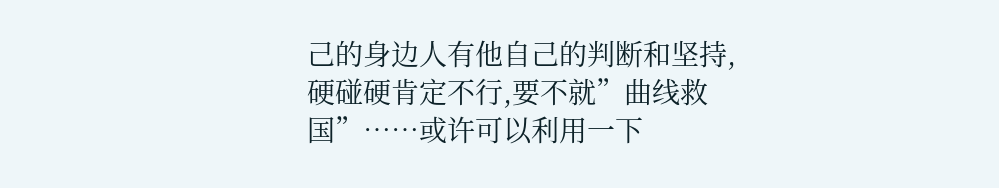己的身边人有他自己的判断和坚持,硬碰硬肯定不行,要不就”曲线救国”……或许可以利用一下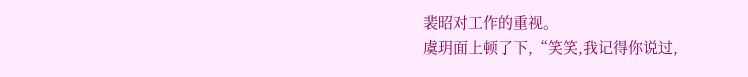裴昭对工作的重视。
虞玥面上顿了下,“笑笑,我记得你说过,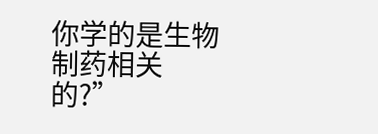你学的是生物制药相关的?”